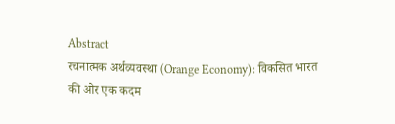Abstract
रचनात्मक अर्थव्यवस्था (Orange Economy): विकसित भारत की ओर एक कदम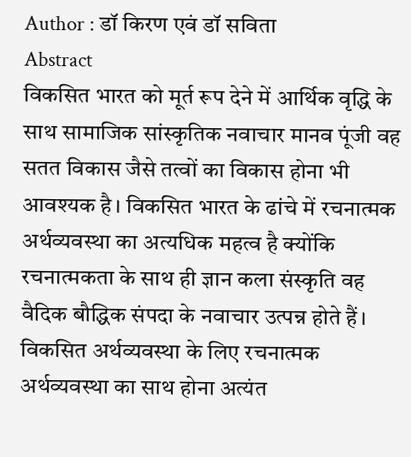Author : डॉ किरण एवं डॉ सविता
Abstract
विकसित भारत को मूर्त रूप देने में आर्थिक वृद्धि के साथ सामाजिक सांस्कृतिक नवाचार मानव पूंजी वह सतत विकास जैसे तत्वों का विकास होना भी आवश्यक है। विकसित भारत के ढांचे में रचनात्मक अर्थव्यवस्था का अत्यधिक महत्व है क्योंकि रचनात्मकता के साथ ही ज्ञान कला संस्कृति वह वैदिक बौद्धिक संपदा के नवाचार उत्पन्न होते हैं। विकसित अर्थव्यवस्था के लिए रचनात्मक अर्थव्यवस्था का साथ होना अत्यंत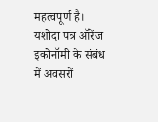महत्वपूर्ण है। यशोदा पत्र ऑरेंज इकोनॉमी के संबंध में अवसरों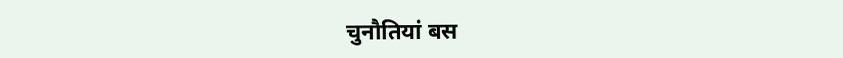चुनौतियां बस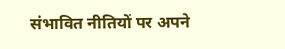संभावित नीतियों पर अपने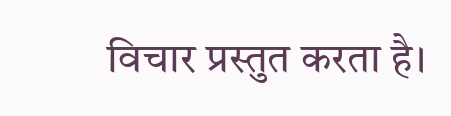विचार प्रस्तुत करता है।